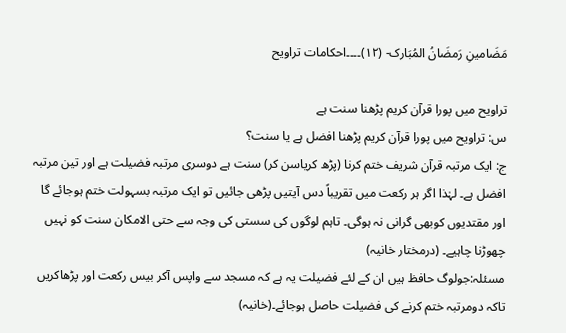مَضَامینِ رَمضَانُ المُبَارک- (۱۲)۔۔۔۔احکامات تراویح

تراویح میں پورا قرآن کریم پڑھنا سنت ہے
س: تراویح میں پورا قرآن کریم پڑھنا افضل ہے یا سنت؟
ج: ایک مرتبہ قرآن شریف ختم کرنا (پڑھ کریاسن کر) سنت ہے دوسری مرتبہ فضیلت ہے اور تین مرتبہ افضل ہے۔ لہٰذا اگر ہر رکعت میں تقریباً دس آیتیں پڑھی جائیں تو ایک مرتبہ بسہولت ختم ہوجائے گا اور مقتدیوں کوبھی گرانی نہ ہوگی۔ تاہم لوگوں کی سستی کی وجہ سے حتی الامکان سنت کو نہیں چھوڑنا چاہیے۔ (درمختار خانیہ)
مسئلہ:جولوگ حافظ ہیں ان کے لئے فضیلت یہ ہے کہ مسجد سے واپس آکر بیس رکعت اور پڑھاکریں تاکہ دومرتبہ ختم کرنے کی فضیلت حاصل ہوجائے۔(خانیہ)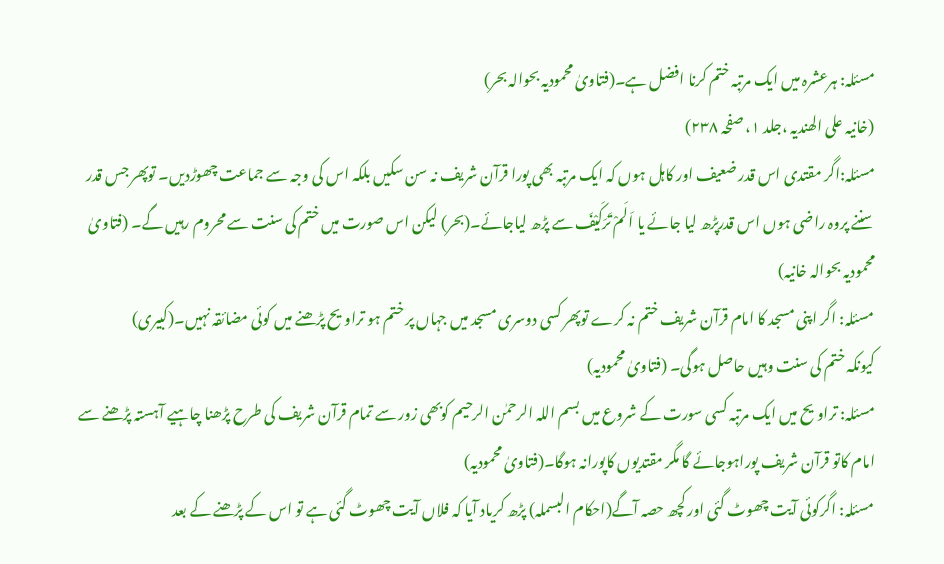مسئلہ: ہرعشرہ میں ایک مرتبہ ختم کرنا افضل ہے۔(فتاویٰ محمودیہ بحوالہ بحر)
(خانیہ علی الھندیہ ،جلد ۱، صفحہ ۲۳۸)
مسئلہ:اگر مقتدی اس قدر ضعیف اور کاہل ہوں کہ ایک مرتبہ بھی پورا قرآن شریف نہ سن سکیں بلکہ اس کی وجہ سے جماعت چھوڑدیں۔ توپھر جس قدر سننے پروہ راضی ہوں اس قدرپڑھ لیا جائے یا اَلَمْ تَرَکَیْفَ سے پڑھ لیاجائے۔(بحر) لیکن اس صورت میں ختم کی سنت سے محروم رہیں گے۔ (فتاویٰ محمودیہ بحوالہ خانیہ)
مسئلہ: اگر اپنی مسجد کا امام قرآن شریف ختم نہ کرے توپھر کسی دوسری مسجد میں جہاں پر ختم ہو تراویح پڑھنے میں کوئی مضائقہ نہیں۔(کبیری)
کیونکہ ختم کی سنت وہیں حاصل ہوگی۔ (فتاویٰ محمودیہ)
مسئلہ: تراویح میں ایک مرتبہ کسی سورت کے شروع میں بسم اللہ الرحمٰن الرحیم کوبھی زور سے تمام قرآن شریف کی طرح پڑھنا چاہیے آہستہ پڑھنے سے امام کاتو قرآن شریف پوراہوجائے گا مگر مقتدیوں کاپورانہ ہوگا۔(فتاویٰ محمودیہ)
مسئلہ: اگرکوئی آیت چھوٹ گئی اور کچھ حصہ آگے(احکام البسملہ) پڑھ کریاد آیا کہ فلاں آیت چھوٹ گئی ہے تو اس کے پڑھنے کے بعد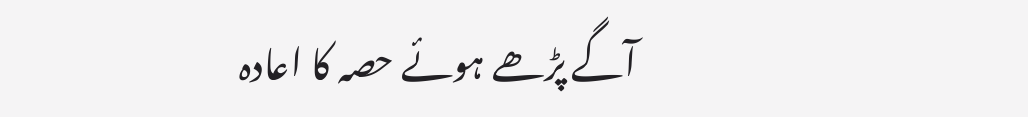آگے پڑھے ہوئے حصہ کا اعادہ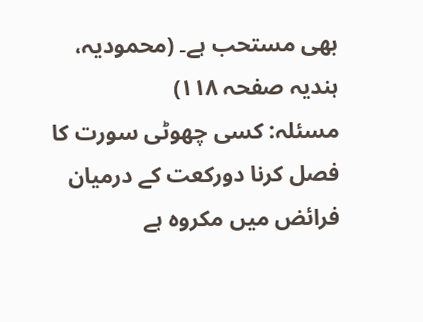بھی مستحب ہے۔ (محمودیہ، ہندیہ صفحہ ۱۱۸)
مسئلہ: کسی چھوٹی سورت کا فصل کرنا دورکعت کے درمیان فرائض میں مکروہ ہے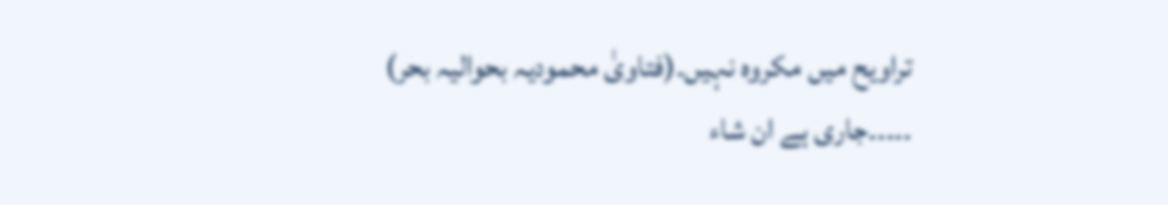تراویح میں مکروہ نہیں۔(فتاویٰ محمودیہ بحوالیہ بحر)
۔۔۔۔۔جاری ہے ان شاء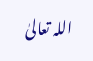اللہ تعالیٰ